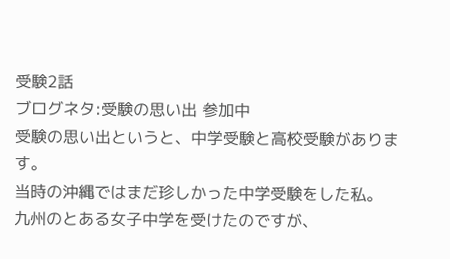受験2話
ブログネタ:受験の思い出 参加中
受験の思い出というと、中学受験と高校受験があります。
当時の沖縄ではまだ珍しかった中学受験をした私。
九州のとある女子中学を受けたのですが、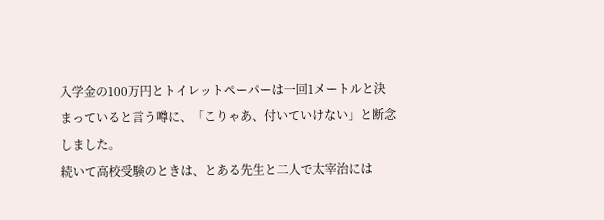入学金の100万円とトイレットペーパーは一回1メートルと決まっていると言う噂に、「こりゃあ、付いていけない」と断念しました。
続いて高校受験のときは、とある先生と二人で太宰治には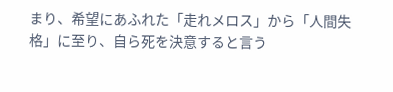まり、希望にあふれた「走れメロス」から「人間失格」に至り、自ら死を決意すると言う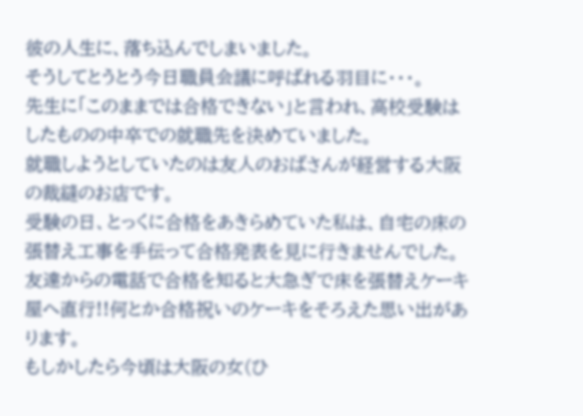彼の人生に、落ち込んでしまいました。
そうしてとうとう今日職員会議に呼ばれる羽目に・・・。
先生に「このままでは合格できない」と言われ、高校受験はしたものの中卒での就職先を決めていました。
就職しようとしていたのは友人のおばさんが経営する大阪の裁縫のお店です。
受験の日、とっくに合格をあきらめていた私は、自宅の床の張替え工事を手伝って合格発表を見に行きませんでした。
友達からの電話で合格を知ると大急ぎで床を張替えケーキ屋へ直行!!何とか合格祝いのケーキをそろえた思い出があります。
もしかしたら今頃は大阪の女(ひ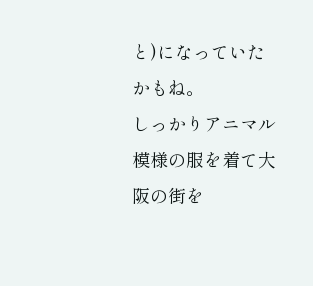と)になっていたかもね。
しっかりアニマル模様の服を着て大阪の街を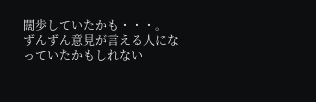闊歩していたかも・・・。
ずんずん意見が言える人になっていたかもしれない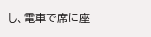し、電車で席に座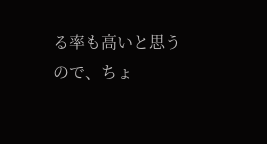る率も高いと思うので、ちょ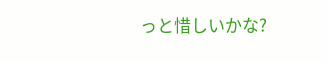っと惜しいかな?